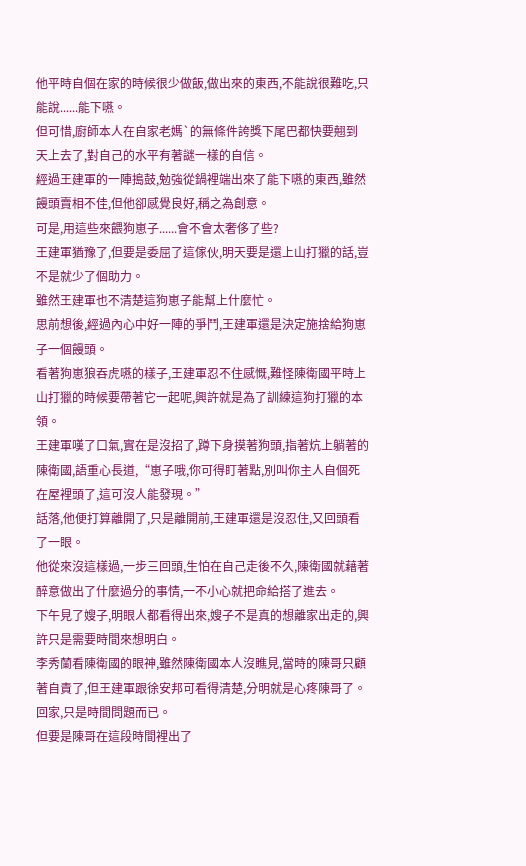他平時自個在家的時候很少做飯,做出來的東西,不能說很難吃,只能說......能下嚥。
但可惜,廚師本人在自家老媽`的無條件誇獎下尾巴都快要翹到天上去了,對自己的水平有著謎一樣的自信。
經過王建軍的一陣搗鼓,勉強從鍋裡端出來了能下嚥的東西,雖然饅頭賣相不佳,但他卻感覺良好,稱之為創意。
可是,用這些來餵狗崽子......會不會太奢侈了些?
王建軍猶豫了,但要是委屈了這傢伙,明天要是還上山打獵的話,豈不是就少了個助力。
雖然王建軍也不清楚這狗崽子能幫上什麼忙。
思前想後,經過內心中好一陣的爭鬥,王建軍還是決定施捨給狗崽子一個饅頭。
看著狗崽狼吞虎嚥的樣子,王建軍忍不住感慨,難怪陳衛國平時上山打獵的時候要帶著它一起呢,興許就是為了訓練這狗打獵的本領。
王建軍嘆了口氣,實在是沒招了,蹲下身摸著狗頭,指著炕上躺著的陳衛國,語重心長道,“崽子哦,你可得盯著點,別叫你主人自個死在屋裡頭了,這可沒人能發現。”
話落,他便打算離開了,只是離開前,王建軍還是沒忍住,又回頭看了一眼。
他從來沒這樣過,一步三回頭,生怕在自己走後不久,陳衛國就藉著醉意做出了什麼過分的事情,一不小心就把命給搭了進去。
下午見了嫂子,明眼人都看得出來,嫂子不是真的想離家出走的,興許只是需要時間來想明白。
李秀蘭看陳衛國的眼神,雖然陳衛國本人沒瞧見,當時的陳哥只顧著自責了,但王建軍跟徐安邦可看得清楚,分明就是心疼陳哥了。
回家,只是時間問題而已。
但要是陳哥在這段時間裡出了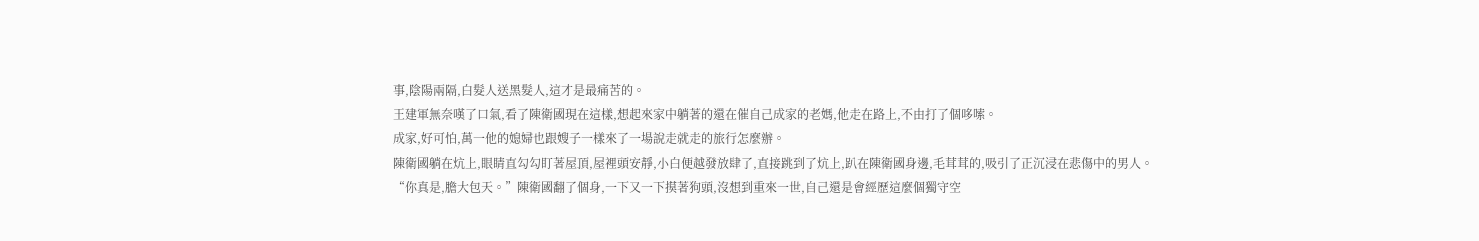事,陰陽兩隔,白髮人送黑髮人,這才是最痛苦的。
王建軍無奈嘆了口氣,看了陳衛國現在這樣,想起來家中躺著的還在催自己成家的老媽,他走在路上,不由打了個哆嗦。
成家,好可怕,萬一他的媳婦也跟嫂子一樣來了一場說走就走的旅行怎麼辦。
陳衛國躺在炕上,眼睛直勾勾盯著屋頂,屋裡頭安靜,小白便越發放肆了,直接跳到了炕上,趴在陳衛國身邊,毛茸茸的,吸引了正沉浸在悲傷中的男人。
“你真是,膽大包天。”陳衛國翻了個身,一下又一下摸著狗頭,沒想到重來一世,自己還是會經歷這麼個獨守空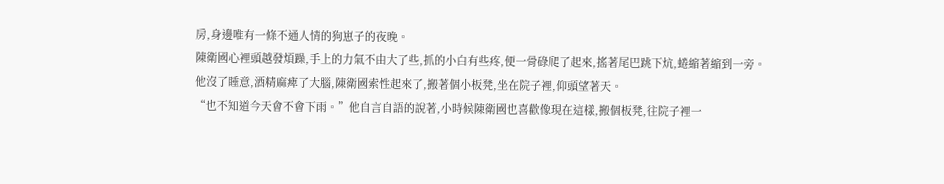房,身邊唯有一條不通人情的狗崽子的夜晚。
陳衛國心裡頭越發煩躁,手上的力氣不由大了些,抓的小白有些疼,便一骨碌爬了起來,搖著尾巴跳下炕,蜷縮著縮到一旁。
他沒了睡意,酒精麻痺了大腦,陳衛國索性起來了,搬著個小板凳,坐在院子裡,仰頭望著天。
“也不知道今天會不會下雨。”他自言自語的說著,小時候陳衛國也喜歡像現在這樣,搬個板凳,往院子裡一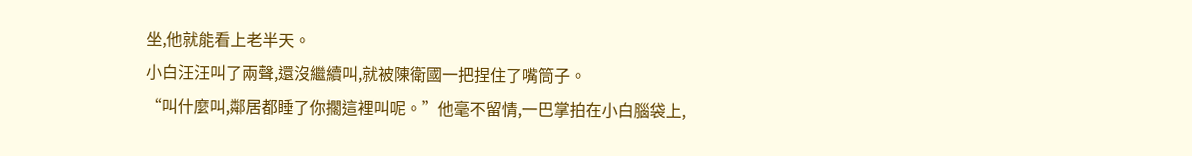坐,他就能看上老半天。
小白汪汪叫了兩聲,還沒繼續叫,就被陳衛國一把捏住了嘴筒子。
“叫什麼叫,鄰居都睡了你擱這裡叫呢。”他毫不留情,一巴掌拍在小白腦袋上,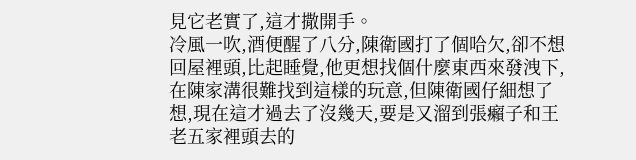見它老實了,這才撒開手。
冷風一吹,酒便醒了八分,陳衛國打了個哈欠,卻不想回屋裡頭,比起睡覺,他更想找個什麼東西來發洩下,在陳家溝很難找到這樣的玩意,但陳衛國仔細想了想,現在這才過去了沒幾天,要是又溜到張癩子和王老五家裡頭去的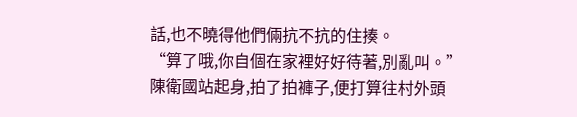話,也不曉得他們倆抗不抗的住揍。
“算了哦,你自個在家裡好好待著,別亂叫。”陳衛國站起身,拍了拍褲子,便打算往村外頭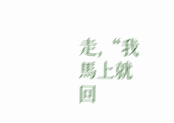走,“我馬上就回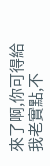來了啊,你可得給我老實點,不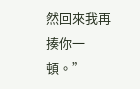然回來我再揍你一頓。”